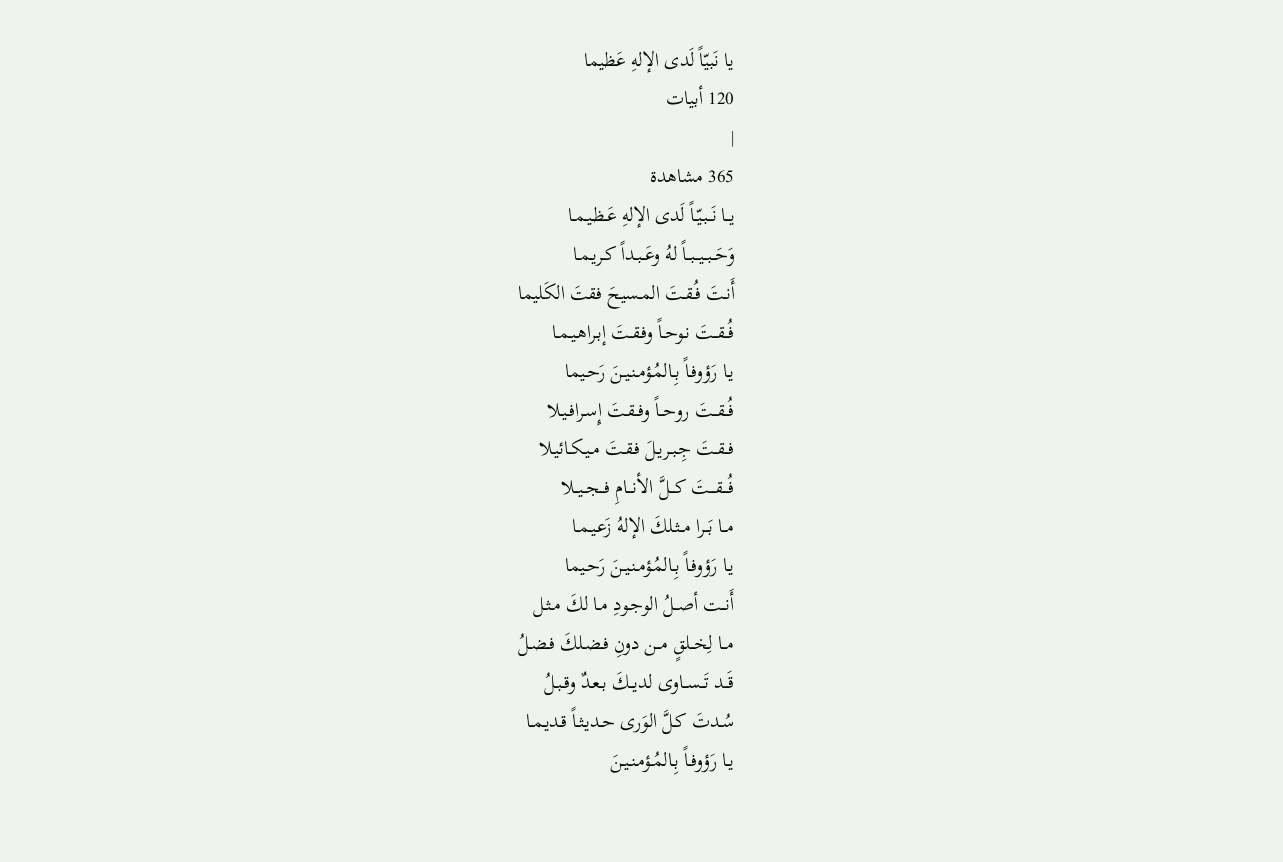يا نَبيّاً لَدى الإلهِ عَظيما
120 أبيات
|
365 مشاهدة
يــا نَــبـيّـاً لَدى الإلهِ عَـظـيـمـا
وَحَــبــيــبــاً لهُ وعَــبـداً كـريـمـا
أَنـتَ فُـقـتَ المـسيحَ فقتَ الكَليما
فُــقــتَ نـوحـاً وفـقـتَ إبـراهـيـمـا
يـا رَؤوفـاً بِـالمُـؤمـنـيـنَ رَحـيما
فُــقــتَ روحــاً وفــقـتَ إِسـرافـيـلا
فــقـتَ جِـبـريـلَ فـقـتَ مـيـكـائيـلا
فُـــقـــتَ كـــلَّ الأنـــامِ فــجــيــلا
مــا بَــرا مــثـلكَ الإلهُ زَعـيـمـا
يـا رَؤوفـاً بِـالمُـؤمـنـيـنَ رَحـيما
أَنــت أصــلُ الوجـودِ مـا لكَ مـثـل
مــا لِخــلقٍ مــن دونِ فـضـلكَ فـضـلُ
قَــد تَــســاوى لديــكَ بـعـدٌ وقـبـلُ
سُـدتَ كـلَّ الوَرى حـديـثـاً قـديـمـا
يـا رَؤوفـاً بِـالمُـؤمـنـيـنَ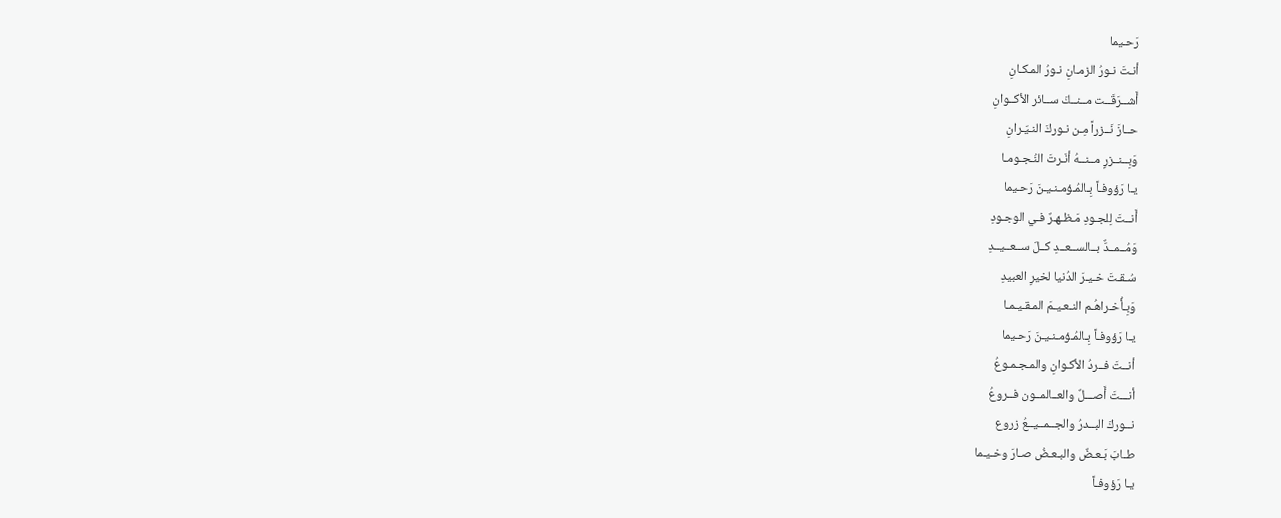رَحـيما
أنـتَ نـورُ الزمـانِ نـورُ المـكـانِ
أَشــرَقَــت مــنــكَ ســائر الأكــوانِ
حــازَ نَــزراً مِـن نـوركَ النـيّـرانِ
وَبِــنــزرٍ مــنــهُ أنَـرتَ النُـجـومـا
يـا رَؤوفـاً بِـالمُـؤمـنـيـنَ رَحـيما
أَنــتَ لِلجـودِ مَـظـهـرٌ فـي الوجـودِ
وَمُــمــدٌّ بــالســعــدِ كــلّ ســعــيــدِ
سُـقـتَ خـيـرَ الدُنيا لخيرِ العبيدِ
وَبِـأُخـراهُـم النـعـيـمَ المـقـيـمـا
يـا رَؤوفـاً بِـالمُـؤمـنـيـنَ رَحـيما
أنــتَ فــردُ الأكـوانِ والمـجـمـوعُ
أنـــتَ أَصـــلٌ والعــالمــون فــروعُ
نــوركَ البــدرُ والجــمــيــعُ زروع
طـابَ بَـعـضٌ والبـعـضُ صـارَ وخـيـما
يـا رَؤوفـاً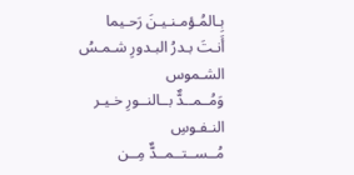بِـالمُـؤمـنـيـنَ رَحـيما
أَنـتَ بـدرُ البـدورِ شـمـسُ الشـموس
وَمُــمــدٌّ بــالنــورِ خـيـر النـفـوسِ
مُــســتــمــدٌّ مِــن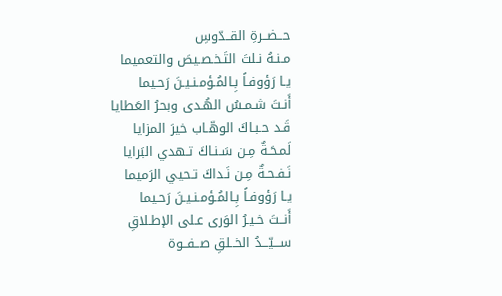حــضــرةِ القــدّوسِ
مـنـهُ نـلتَ التَـخـصـيصَ والتعميما
يـا رَؤوفـاً بِـالمُـؤمـنـيـنَ رَحـيما
أَنـتَ شـمـسُ الهُـدى وبحرُ العَطايا
قَـد حـبـاكَ الوهّـاب خيرَ المزايا
لَمـحَـةٌ مِـن سَـنـاكَ تـهدي البَرايا
نَـفـحـةٌ مِـن نَـداكَ تـحيي الرَميما
يـا رَؤوفـاً بِـالمُـؤمـنـيـنَ رَحـيما
أَنــتَ خـيـرُ الوَرى عـلى الإطـلاقِ
ســـيّـــدُ الخــلقِ صــفــوة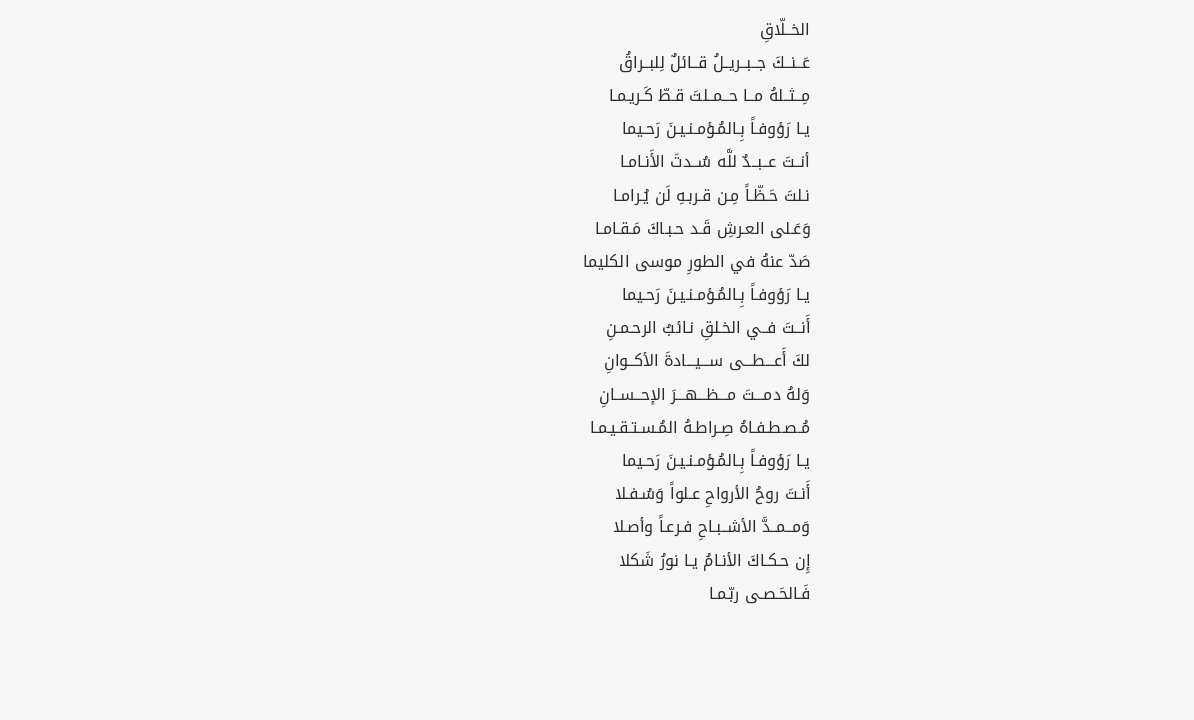الخــلّاقِ
عَــنــكَ جــبــريــلُ قــائلٌ لِلبــراقُ
مِــثــلهُ مــا حــمــلتَ قـطّ كَـريـمـا
يـا رَؤوفـاً بِـالمُـؤمـنـيـنَ رَحـيما
أنــتَ عــبــدٌ للَّه سُــدتَ الأَنـامـا
نـلتَ حَـظّـاً مِـن قـربـهِ لَن يُـرامـا
وَعَـلى العـرشِ قَـد حـبـاكَ مَـقـامـا
صَدّ عنهُ في الطورِ موسى الكليما
يـا رَؤوفـاً بِـالمُـؤمـنـيـنَ رَحـيما
أَنــتَ فــي الخـلقِ نـائبُ الرحـمـنِ
لكَ أَعـــطـــى ســـيـــادةَ الأكــوانِ
وَلهُ دمـــتَ مـــظـــهـــرَ الإحــســانِ
مُـصـطـفـاهُ صِـراطـهُ المُـسـتـقـيـمـا
يـا رَؤوفـاً بِـالمُـؤمـنـيـنَ رَحـيما
أَنـتَ روحُ الأرواحِ عـلواً وَسُـفـلا
وَمــمــدَّ الأشــبـاحِ فـرعـاً وأصـلا
إِن حـكـاكَ الأنـامُ يـا نورُ شَكلا
فَـالحَـصـى ربّـمـا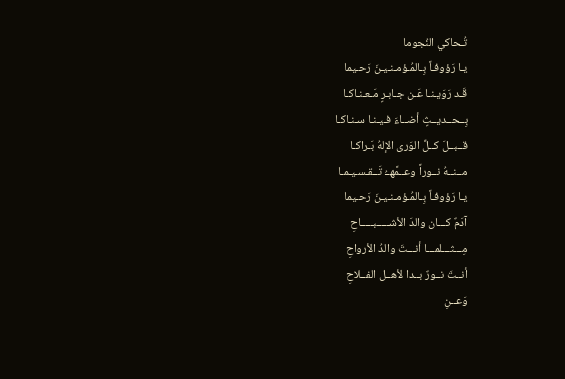تُـحاكي النُجوما
يـا رَؤوفـاً بِـالمُـؤمـنـيـنَ رَحـيما
قَـد رَوَيـنـا عَـن جـابـرٍ مَـعـنـاكـا
بِــحــديــثٍ أضــاءَ فـيـنـا سـنـاكـا
قــبــلَ كــلِّ الوَرى الإلهُ بَـراكـا
مــنــهُ نــوراً وعــمَّهــُ تَــقـسـيـمـا
يـا رَؤوفـاً بِـالمُـؤمـنـيـنَ رَحـيما
آدَمٌ كـــان والدَ الأشـــــبـــــاحِ
مِـــثـــلمـــا أنـــتَ والدُ الأرواحِ
أنــتَ نــورٌ بــدا لأهــل الفــلاحِ
وَعــنِ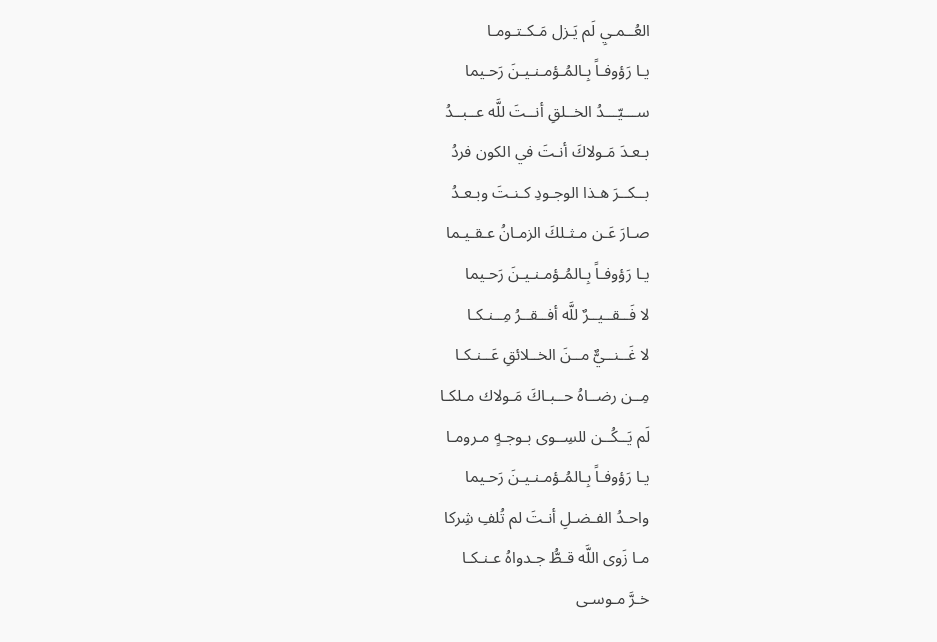العُــمـيِ لَم يَـزل مَـكـتـومـا
يـا رَؤوفـاً بِـالمُـؤمـنـيـنَ رَحـيما
ســـيّـــدُ الخــلقِ أنــتَ للَّه عــبــدُ
بـعـدَ مَـولاكَ أنـتَ في الكون فردُ
بــكــرَ هـذا الوجـودِ كـنـتَ وبـعـدُ
صـارَ عَـن مـثـلكَ الزمـانُ عـقـيـما
يـا رَؤوفـاً بِـالمُـؤمـنـيـنَ رَحـيما
لا فَــقــيــرٌ للَّه أفــقــرُ مِــنـكـا
لا غَــنــيٌّ مــنَ الخــلائقِ عَــنـكـا
مِــن رضــاهُ حــبـاكَ مَـولاك مـلكـا
لَم يَــكُــن للسِــوى بـوجـهٍ مـرومـا
يـا رَؤوفـاً بِـالمُـؤمـنـيـنَ رَحـيما
واحـدُ الفـضـلِ أنـتَ لم تُلفِ شِركا
مـا زَوى اللَّه قـطُّ جـدواهُ عـنـكـا
خـرَّ مـوسـى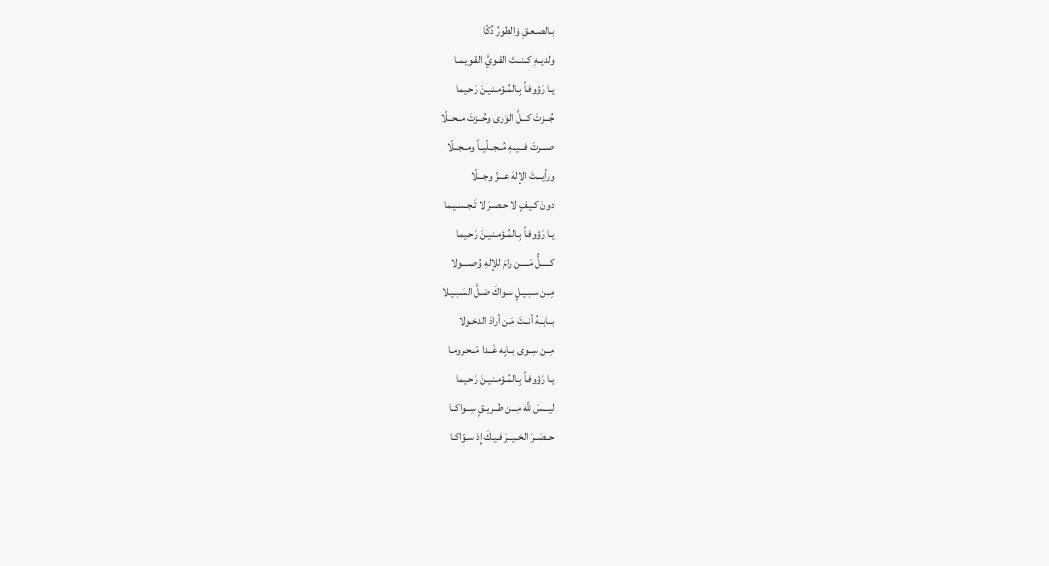بـالصـعـقِ وَالطورُ دُكّا
ولديــهِ كــنــتَ القـويَّ القـويـمـا
يـا رَؤوفـاً بِـالمُـؤمـنـيـنَ رَحـيما
جُـــزتَ كـــلَّ الوَرى وحُــزتَ مــحــلّا
صـــرتَ فـــيــهِ مُــجــلّيــاً ومــجــلّا
ورأيـــتَ الإلهَ عـــزّ وجـــلّا
دونَ كـيـفٍ لا حـصـرَ لا تَـجـسـيـما
يـا رَؤوفـاً بِـالمُـؤمـنـيـنَ رَحـيما
كـــــلُّ مَـــــن رامَ للإلهِ وُصــــولا
مِــن سـبـيـلٍ سـواكَ ضـلَّ السَـبـيـلا
بــابــهُ أنــتَ مَـن أرادَ الدخـولا
مِــن سِــوى بــابِه غَــدا مَــحـرومـا
يـا رَؤوفـاً بِـالمُـؤمـنـيـنَ رَحـيما
ليـــسَ للَّه مِـــن طــريــقٍ سِــواكــا
حــصَــرَ الخــيــرَ فـيـكَ إِذ سـوّاكـا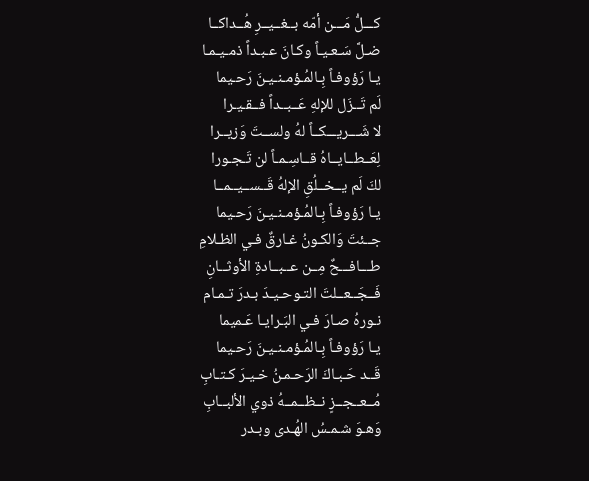كـــلُّ مَـــن أمّه بــغــيــرِ هُــداكــا
ضـلَّ سَـعـيـاً وكـانَ عـبـداً ذمـيـمـا
يـا رَؤوفـاً بِـالمُـؤمـنـيـنَ رَحـيما
لَم تَــزَل للإلهِ عَــبــداً فــقـيـرا
لا شَـــريـــكــاً لهُ ولســتَ وَزيــرا
لِعَــطــايــاهُ قــاسِـمـاً لن تَـجـورا
لكَ لَم يــخــلُقِ الإلهُ قَــســيــمــا
يـا رَؤوفـاً بِـالمُـؤمـنـيـنَ رَحـيما
جــئتَ وَالكـونُ غـارقٌ فـي الظـلامِ
طـــافـــحٌ مِــن عــبــادةِ الأوثــانِ
فَــجَــعــلتَ التـوحـيـدَ بـدرَ تـمـام
نـورهُ صـارَ فـي البَـرايـا عَـميما
يـا رَؤوفـاً بِـالمُـؤمـنـيـنَ رَحـيما
قَــد حَـبـاكَ الرَحـمـنُ خـيـرَ كـتـابِ
مُــعــجــزٍ نــظــمــهُ ذوي الألبــابِ
وَهـوَ شـمـسُ الهُـدى وبـدر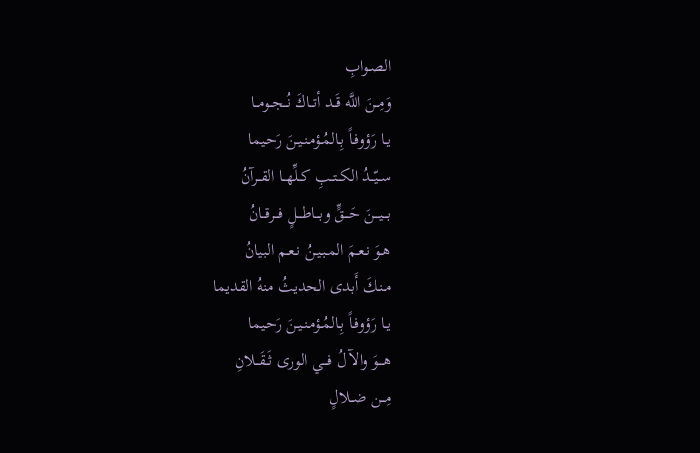الصـوابِ
وَمِــنَ اللَّه قَــد أتــاكَ نُــجــومــا
يـا رَؤوفـاً بِـالمُـؤمـنـيـنَ رَحـيما
ســيّــدُ الكــتــبِ كــلِّهــا القــرآنُ
بـــيـــنَ حَـــقٍّ وبـــاطـــلٍ فـــرقــانُ
هـوَ نـعـمَ المـبـيـنُ نـعـم البيانُ
مـنـكَ أَبدى الحديثُ منهُ القديما
يـا رَؤوفـاً بِـالمُـؤمـنـيـنَ رَحـيما
هـــوَ والآلُ فـــي الورى ثَــقَــلانِ
مِــن ضــلالٍ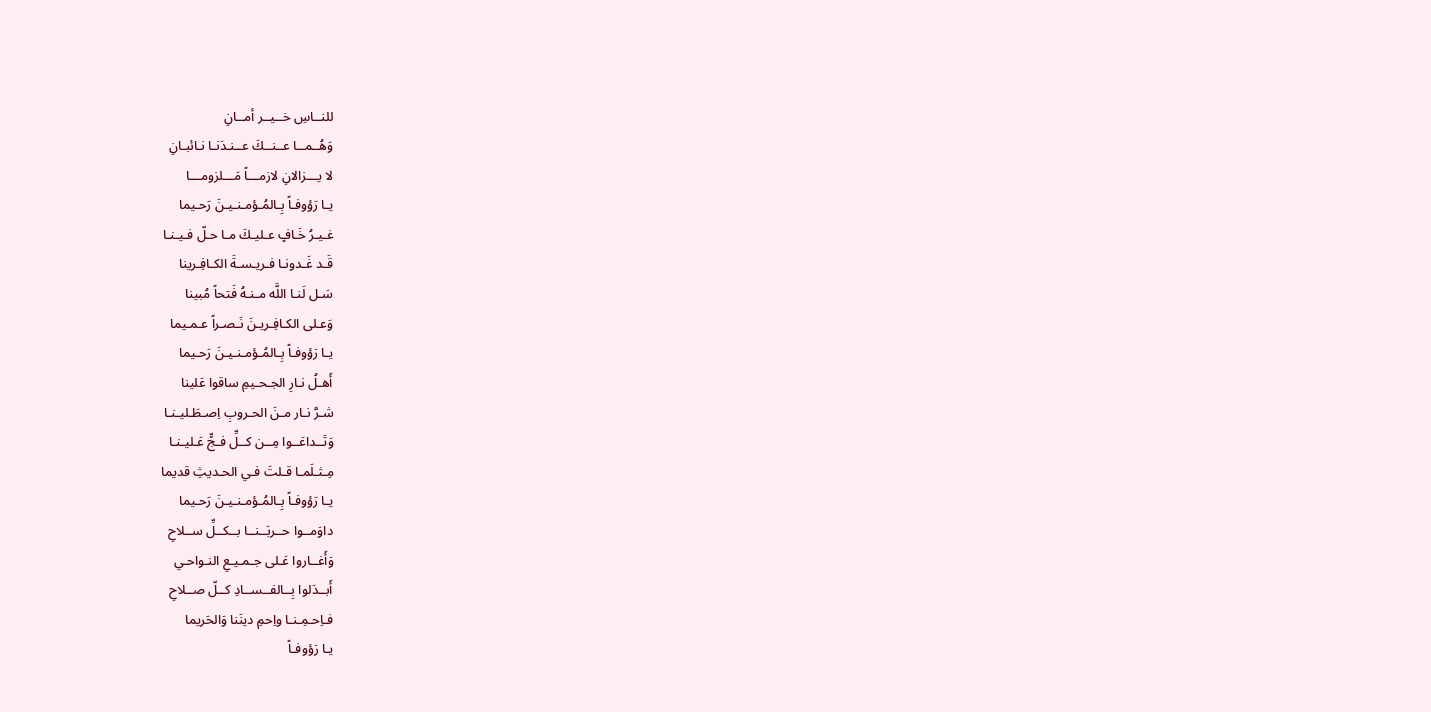للنــاسِ خــيــر أمــانِ
وَهُــمــا عــنــكَ عــنـدَنـا نـائبـانِ
لا يـــزالانِ لازمـــاً مَـــلزومـــا
يـا رَؤوفـاً بِـالمُـؤمـنـيـنَ رَحـيما
غـيـرُ خَـافٍ عـليـكَ مـا حـلّ فـيـنـا
قَـد غَـدونـا فـريـسـةَ الكـافِـرينا
سَـل لَنـا اللَّه مـنـهُ فَتحاً مُبينا
وَعـلى الكـافِـريـنَ نَـصـراً عـمـيما
يـا رَؤوفـاً بِـالمُـؤمـنـيـنَ رَحـيما
أَهـلُ نـارِ الجـحـيمِ ساقوا عَلينا
شـرَّ نـار مـنَ الحـروبِ اِصـطَـليـنـا
وَتَــداعَــوا مِــن كــلِّ فـجٍّ عَـليـنـا
مِـثـلَمـا قـلتَ فـي الحـديثِ قديما
يـا رَؤوفـاً بِـالمُـؤمـنـيـنَ رَحـيما
داوَمــوا حــربَــنــا بــكــلِّ ســلاحِ
وَأَغــاروا عَـلى جـمـيـعِ النـواحـي
أَبــدَلوا بِــالفــســادِ كــلّ صــلاحِ
فـاِحـمِـنـا واِحمِ دينَنا وَالحَريما
يـا رَؤوفـاً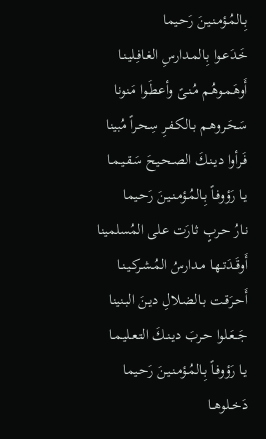بِـالمُـؤمـنـيـنَ رَحـيما
خَـدَعـوا بِـالمـدارسِ الغـافِـليـنـا
أَوهَـمـوهُـم مُـنـىً وأعـطَـوا مَـنونا
سَـحَـروهـم بـالكـفـرِ سِـحـراً مُبينا
فَـرأوا ديـنـكَ الصـحـيـحَ سَـقـيـمـا
يـا رَؤوفـاً بِـالمُـؤمـنـيـنَ رَحـيما
نـارُ حـربٍ ثـارَت عـلى المُسلمينا
أَوقَــدَتـهـا مـدارسُ المُـشـركـيـنـا
أَحـرَقـت بـالضـلالِ ديـنَ البـنينا
جَــعَـلوا حـربَ ديـنـكَ التـعـليـمـا
يـا رَؤوفـاً بِـالمُـؤمـنـيـنَ رَحـيما
دَخــلوهــا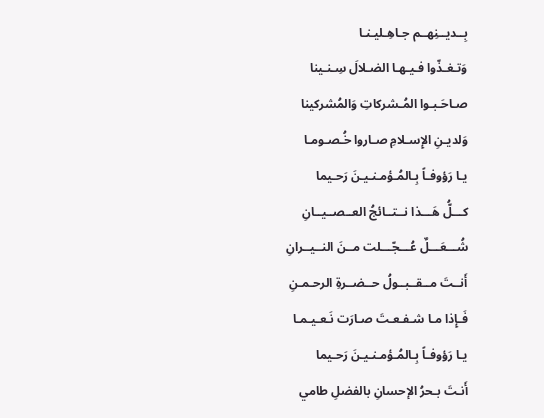بِــديــنِهــم جـاهِـليـنـا
وَتـغـذّوا فـيـهـا الضـلالَ سِـنـينا
صـاحَـبـوا المُـشركاتِ وَالمُشركينا
وَلديـنِ الإِسـلامِ صـاروا خُـصـومـا
يـا رَؤوفـاً بِـالمُـؤمـنـيـنَ رَحـيما
كـــلُّ هَـــذا نــتــائجُ العــصــيــانِ
شُـــعَـــلٌ عُـــجّـــلت مــنَ النــيــرانِ
أَنــتَ مــقــبــولُ حــضــرةِ الرحـمـنِ
فَـإِذا مـا شـفـعـتَ صـارَت نَـعـيـمـا
يـا رَؤوفـاً بِـالمُـؤمـنـيـنَ رَحـيما
أَنـتَ بـحرُ الإحسانِ بالفضلِ طامي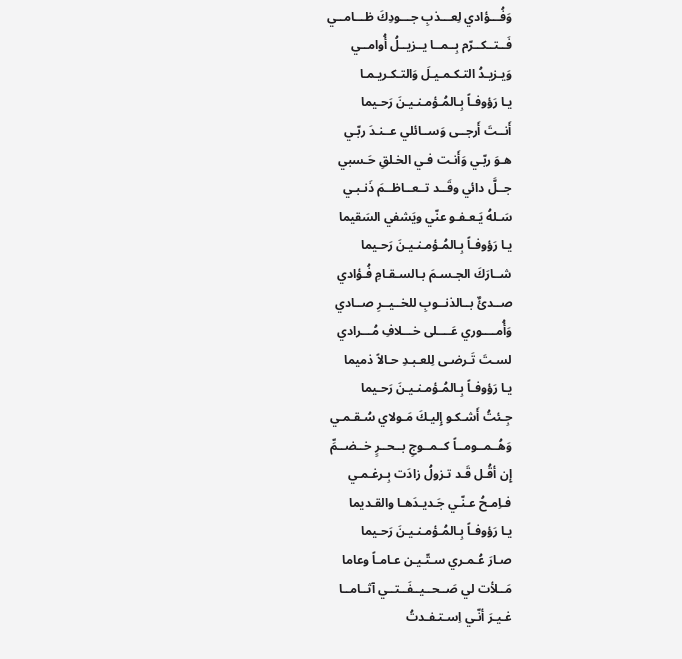وَفُـــؤادي لِعـــذبِ جـــودِكَ ظـــامــي
فَــتــكــرّم بِــمــا يــزيــلُ أُوامــي
وَيـزيـدُ التـكـمـيـلَ وَالتـكـريـمـا
يـا رَؤوفـاً بِـالمُـؤمـنـيـنَ رَحـيما
أَنــتَ أَرجــى وَســائلي عــنـدَ ربّـي
هـوَ ربّـي وَأَنـت فـي الخـلقِ حَـسبي
جــلَّ دائي وقَــد تــعــاظــمَ ذَنـبـي
سَـلهُ يَـعـفـو عنّي ويَشفي السَقيما
يـا رَؤوفـاً بِـالمُـؤمـنـيـنَ رَحـيما
شــارَكَ الجـسـمَ بـالسـقـامِ فُـؤادي
صــدئٌ بــالذنــوبِ للخــيــرِ صــادي
وَأُمــــوري عَــــلى خـــلافِ مُـــرادي
لسـتَ تَـرضـى لِلعـبـدِ حـالاً ذميما
يـا رَؤوفـاً بِـالمُـؤمـنـيـنَ رَحـيما
جِـئتُ أَشـكـو إِليـكَ مَـولاي سُـقـمـي
وَهُــمــومــاً كــمــوجِ بــحــرٍ خــضــمِّ
إِن أقُـل قَـد تـزولُ زادَت بِـرغـمـي
فـاِمـحُ عـنّـي جَـديـدَهـا والقـديما
يـا رَؤوفـاً بِـالمُـؤمـنـيـنَ رَحـيما
صـارَ عُـمـري سـتّـيـن عـامـاً وعاما
مَــلأت لي صَــحــيــفَــتــي آثــامــا
غـيـرَ أنّـي اِسـتـفـدتُ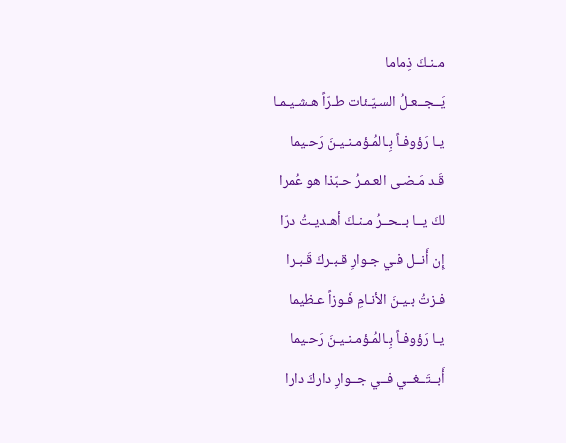مـنـكَ ذِماما
يَــجــعـلُ السـيّـئات طـرّاً هـشـيـمـا
يـا رَؤوفـاً بِـالمُـؤمـنـيـنَ رَحـيما
قَـد مَـضـى العـمـرُ حـبّذا هو عُمرا
لكَ يــا بــحــرُ مـنـكَ أهـديـتُ درّا
إِن أَنــل فـي جـوارِ قـبـركَ قَـبـرا
فـزتُ بـيـنَ الأنـامِ فَـوزاً عـظيما
يـا رَؤوفـاً بِـالمُـؤمـنـيـنَ رَحـيما
أَبــتَــغــي فــي جــوارِ داركَ دارا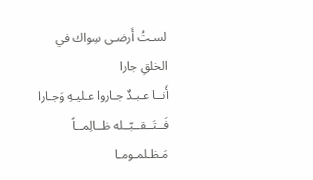لسـتُ أَرضـى سِواك في الخلقِ جارا
أَنــا عـبـدٌ جـاروا عـليـهِ وَجـارا
فَــتَــقــبّــله ظــالِمــاً مَـظـلمـومـا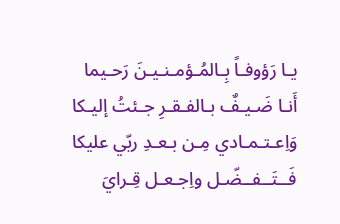يـا رَؤوفـاً بِـالمُـؤمـنـيـنَ رَحـيما
أَنـا ضَـيـفٌ بـالفـقـرِ جـئتُ إليـكا
وَاِعـتـمـادي مِـن بـعـدِ ربّي عليكا
فَــتَــفــضّـل واِجـعـل قِـرايَ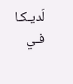لَديـكـا
فـي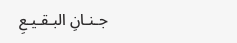جـنـانِ البـقـيـعِ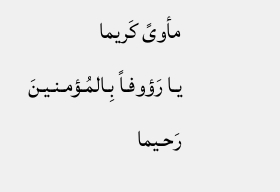مأوىً كَريما
يـا رَؤوفـاً بِـالمُـؤمـنـيـنَ رَحـيما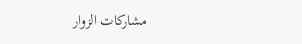مشاركات الزوار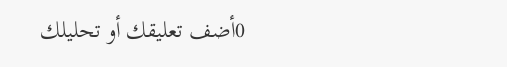0أضف تعليقك أو تحليلك